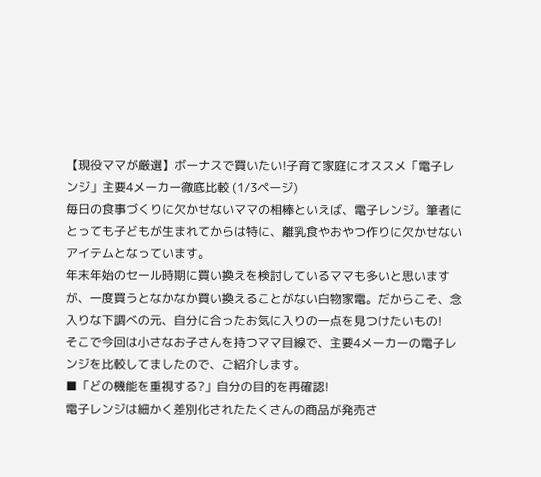【現役ママが厳選】ボーナスで買いたい!子育て家庭にオススメ「電子レンジ」主要4メーカー徹底比較 (1/3ページ)
毎日の食事づくりに欠かせないママの相棒といえば、電子レンジ。筆者にとっても子どもが生まれてからは特に、離乳食やおやつ作りに欠かせないアイテムとなっています。
年末年始のセール時期に買い換えを検討しているママも多いと思いますが、一度買うとなかなか買い換えることがない白物家電。だからこそ、念入りな下調べの元、自分に合ったお気に入りの一点を見つけたいもの!
そこで今回は小さなお子さんを持つママ目線で、主要4メーカーの電子レンジを比較してましたので、ご紹介します。
■「どの機能を重視する?」自分の目的を再確認!
電子レンジは細かく差別化されたたくさんの商品が発売さ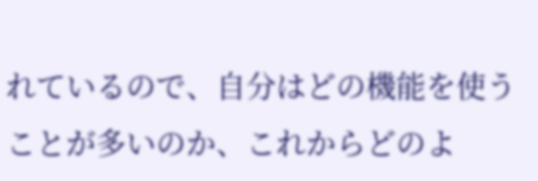れているので、自分はどの機能を使うことが多いのか、これからどのよ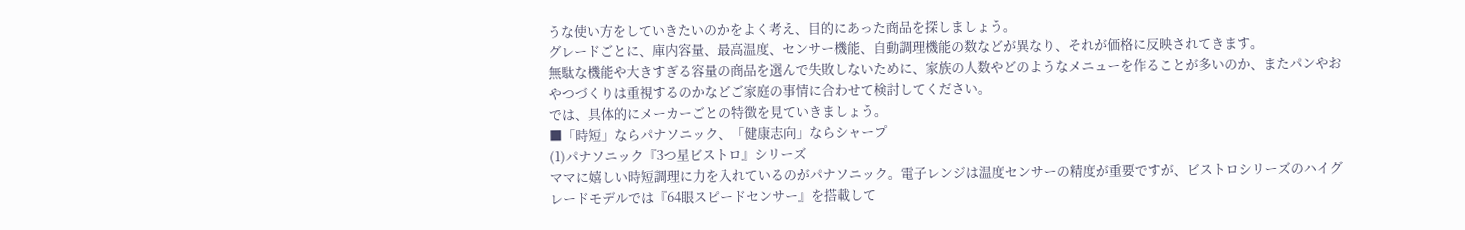うな使い方をしていきたいのかをよく考え、目的にあった商品を探しましょう。
グレードごとに、庫内容量、最高温度、センサー機能、自動調理機能の数などが異なり、それが価格に反映されてきます。
無駄な機能や大きすぎる容量の商品を選んで失敗しないために、家族の人数やどのようなメニューを作ることが多いのか、またパンやおやつづくりは重視するのかなどご家庭の事情に合わせて検討してください。
では、具体的にメーカーごとの特徴を見ていきましょう。
■「時短」ならパナソニック、「健康志向」ならシャープ
(1)パナソニック『3つ星ビストロ』シリーズ
ママに嬉しい時短調理に力を入れているのがパナソニック。電子レンジは温度センサーの精度が重要ですが、ビストロシリーズのハイグレードモデルでは『64眼スピードセンサー』を搭載して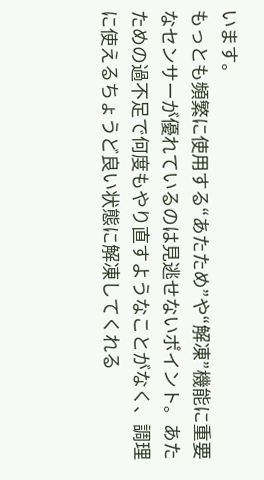います。
もっとも頻繁に使用する“あたため”や“解凍”機能に重要なセンサーが優れているのは見逃せないポイント。あたための過不足で何度もやり直すようなことがなく、調理に使えるちょうど良い状態に解凍してくれる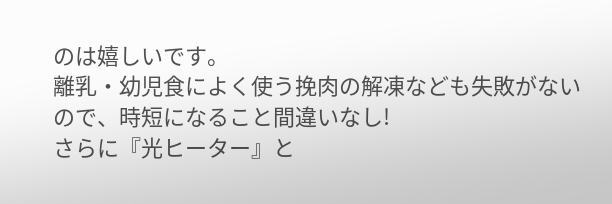のは嬉しいです。
離乳・幼児食によく使う挽肉の解凍なども失敗がないので、時短になること間違いなし!
さらに『光ヒーター』と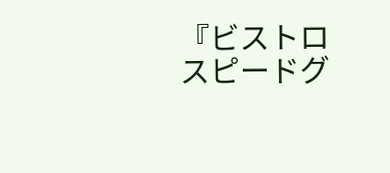『ビストロスピードグ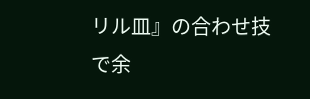リル皿』の合わせ技で余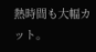熱時間も大幅カット。